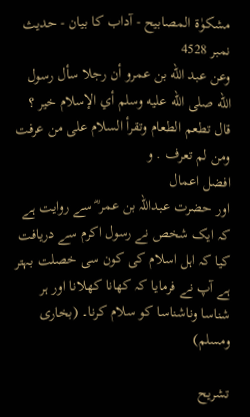مشکوٰۃ المصابیح - آداب کا بیان - حدیث نمبر 4528
وعن عبد الله بن عمرو أن رجلا سأل رسول الله صلى الله عليه وسلم أي الإسلام خير ؟ قال تطعم الطعام وتقرأ السلام على من عرفت ومن لم تعرف . و
افضل اعمال
اور حضرت عبداللہ بن عمر ؓ سے روایت ہے کہ ایک شخص نے رسول اکرم سے دریافت کیا کہ اہل اسلام کی کون سی خصلت بہتر ہے آپ نے فرمایا کہ کھانا کھلانا اور ہر شناسا وناشناسا کو سلام کرنا۔ (بخاری ومسلم)

تشریح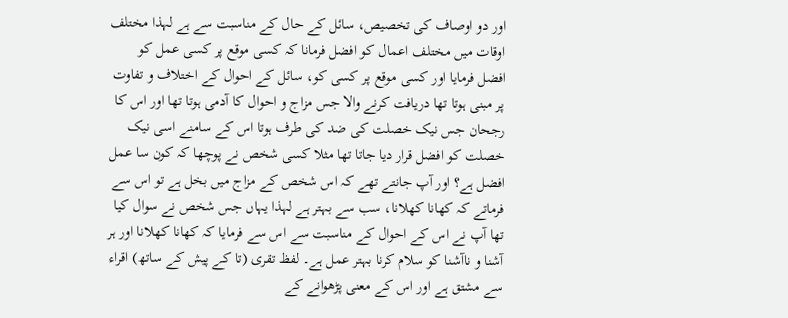اور دو اوصاف کی تخصیص، سائل کے حال کے مناسبت سے ہے لہذا مختلف اوقات میں مختلف اعمال کو افضل فرمانا کہ کسی موقع پر کسی عمل کو افضل فرمایا اور کسی موقع پر کسی کو، سائل کے احوال کے اختلاف و تفاوت پر مبنی ہوتا تھا دریافت کرنے والا جس مزاج و احوال کا آدمی ہوتا تھا اور اس کا رجحان جس نیک خصلت کی ضد کی طرف ہوتا اس کے سامنے اسی نیک خصلت کو افضل قرار دیا جاتا تھا مثلا کسی شخص نے پوچھا کہ کون سا عمل افضل ہے؟ اور آپ جانتے تھے کہ اس شخص کے مزاج میں بخل ہے تو اس سے فرماتے کہ کھانا کھلانا، سب سے بہتر ہے لہذا یہاں جس شخص نے سوال کیا تھا آپ نے اس کے احوال کے مناسبت سے اس سے فرمایا کہ کھانا کھلانا اور ہر آشنا و ناآشنا کو سلام کرنا بہتر عمل ہے۔ لفظ تقری (تا کے پیش کے ساتھ) اقراء سے مشتق ہے اور اس کے معنی پڑھوانے کے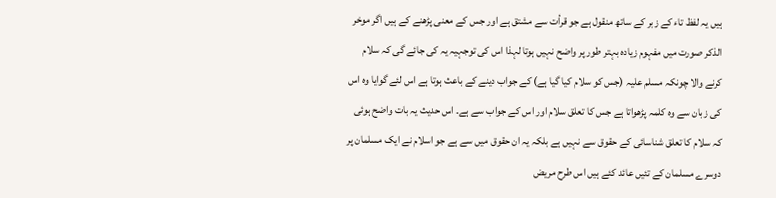ہیں یہ لفظ تاء کے زبر کے ساتھ منقول ہے جو قرأت سے مشتق ہے اور جس کے معنی پڑھنے کے ہیں اگر موخر الذکر صورت میں مفہوم زیادہ بہتر طور پر واضح نہیں ہوتا لہذا اس کی توجہیہ یہ کی جائے گی کہ سلام کرنے والا چونکہ مسلم علیہ (جس کو سلام کیا گیا ہے) کے جواب دینے کے باعث ہوتا ہے اس لئے گوایا وہ اس کی زبان سے وہ کلمہ پڑھواتا ہے جس کا تعلق سلام اور اس کے جواب سے ہے۔ اس حدیث یہ بات واضح ہوئی کہ سلام کا تعلق شناسائی کے حقوق سے نہیں ہے بلکہ یہ ان حقوق میں سے ہے جو اسلام نے ایک مسلمان پر دوسرے مسلمان کے تئیں عائد کئے ہیں اس طرح مریض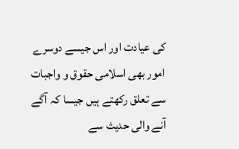کی عیادت اور اس جیسے دوسرے امور بھی اسلامی حقوق و واجبات سے تعلق رکھتے ہیں جیسا کہ آگے آنے والی حدیث سے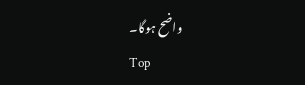واضح ہوگا۔
Top